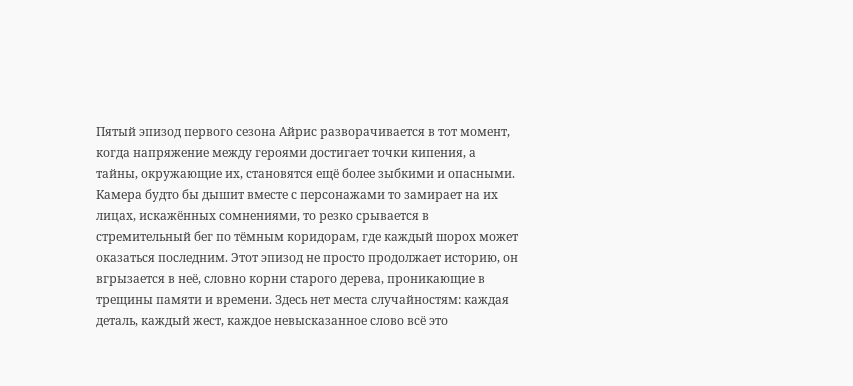Пятый эпизод первого сезона Айрис разворачивается в тот момент, когда напряжение между героями достигает точки кипения, а тайны, окружающие их, становятся ещё более зыбкими и опасными. Камера будто бы дышит вместе с персонажами то замирает на их лицах, искажённых сомнениями, то резко срывается в стремительный бег по тёмным коридорам, где каждый шорох может оказаться последним. Этот эпизод не просто продолжает историю, он вгрызается в неё, словно корни старого дерева, проникающие в трещины памяти и времени. Здесь нет места случайностям: каждая деталь, каждый жест, каждое невысказанное слово всё это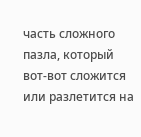часть сложного пазла, который вот-вот сложится или разлетится на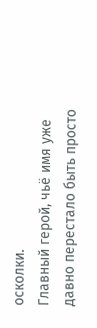осколки.
Главный герой, чьё имя уже давно перестало быть просто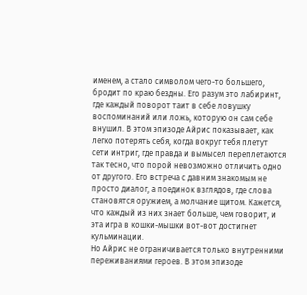именем, а стало символом чего-то большего, бродит по краю бездны. Его разум это лабиринт, где каждый поворот таит в себе ловушку воспоминаний или ложь, которую он сам себе внушил. В этом эпизоде Айрис показывает, как легко потерять себя, когда вокруг тебя плетут сети интриг, где правда и вымысел переплетаются так тесно, что порой невозможно отличить одно от другого. Его встреча с давним знакомым не просто диалог, а поединок взглядов, где слова становятся оружием, а молчание щитом. Кажется, что каждый из них знает больше, чем говорит, и эта игра в кошки-мышки вот-вот достигнет кульминации.
Но Айрис не ограничивается только внутренними переживаниями героев. В этом эпизоде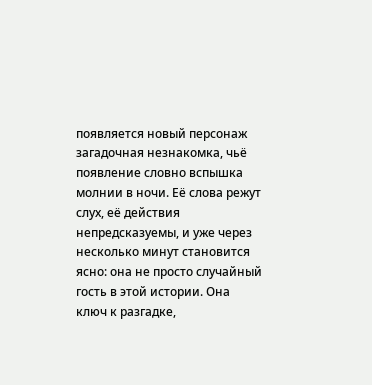появляется новый персонаж загадочная незнакомка, чьё появление словно вспышка молнии в ночи. Её слова режут слух, её действия непредсказуемы, и уже через несколько минут становится ясно: она не просто случайный гость в этой истории. Она ключ к разгадке,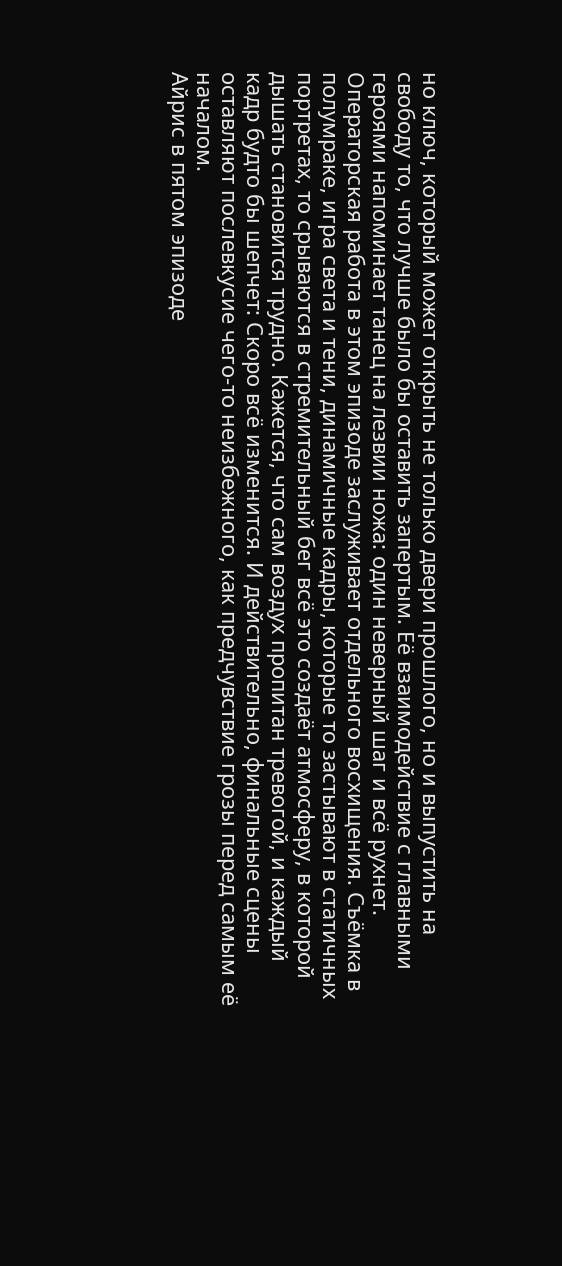но ключ, который может открыть не только двери прошлого, но и выпустить на свободу то, что лучше было бы оставить запертым. Её взаимодействие с главными героями напоминает танец на лезвии ножа: один неверный шаг и всё рухнет.
Операторская работа в этом эпизоде заслуживает отдельного восхищения. Съёмка в полумраке, игра света и тени, динамичные кадры, которые то застывают в статичных портретах, то срываются в стремительный бег всё это создаёт атмосферу, в которой дышать становится трудно. Кажется, что сам воздух пропитан тревогой, и каждый кадр будто бы шепчет: Скоро всё изменится. И действительно, финальные сцены оставляют послевкусие чего-то неизбежного, как предчувствие грозы перед самым её началом.
Айрис в пятом эпизоде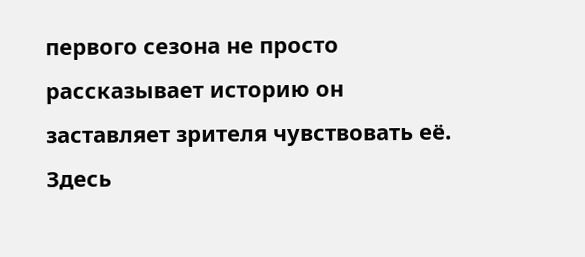первого сезона не просто рассказывает историю он заставляет зрителя чувствовать её. Здесь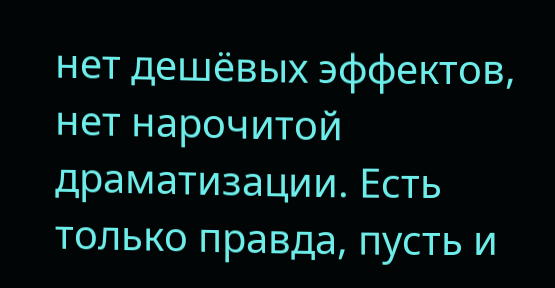нет дешёвых эффектов, нет нарочитой драматизации. Есть только правда, пусть и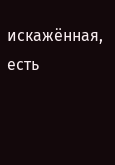искажённая, есть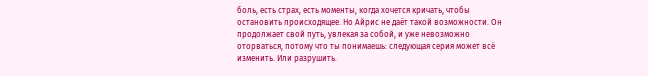боль, есть страх, есть моменты, когда хочется кричать, чтобы остановить происходящее. Но Айрис не даёт такой возможности. Он продолжает свой путь, увлекая за собой, и уже невозможно оторваться, потому что ты понимаешь: следующая серия может всё изменить. Или разрушить.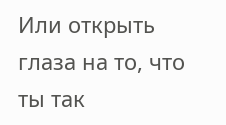Или открыть глаза на то, что ты так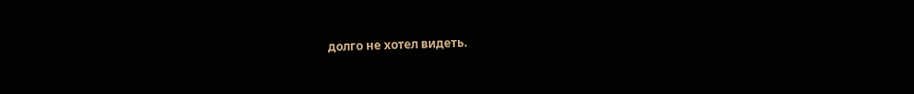долго не хотел видеть.